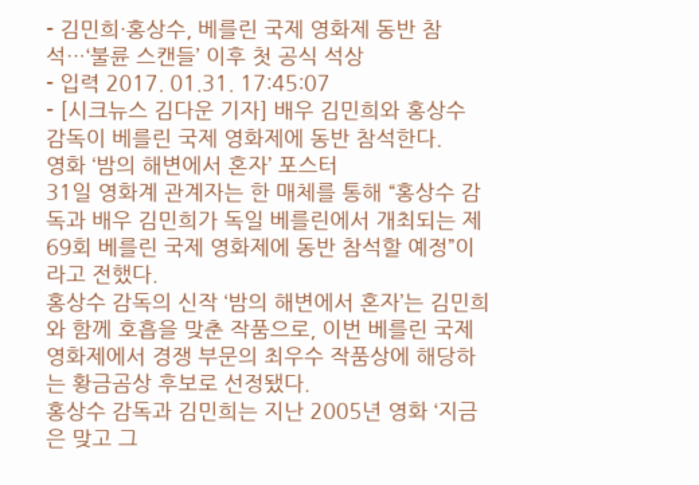- 김민희·홍상수, 베를린 국제 영화제 동반 참석…‘불륜 스캔들’ 이후 첫 공식 석상
- 입력 2017. 01.31. 17:45:07
- [시크뉴스 김다운 기자] 배우 김민희와 홍상수 감독이 베를린 국제 영화제에 동반 참석한다.
영화 ‘밤의 해변에서 혼자’ 포스터
31일 영화계 관계자는 한 매체를 통해 “홍상수 감독과 배우 김민희가 독일 베를린에서 개최되는 제69회 베를린 국제 영화제에 동반 참석할 예정”이라고 전했다.
홍상수 감독의 신작 ‘밤의 해변에서 혼자’는 김민희와 함께 호흡을 맞춘 작품으로, 이번 베를린 국제 영화제에서 경쟁 부문의 최우수 작품상에 해당하는 황금곰상 후보로 선정됐다.
홍상수 감독과 김민희는 지난 2005년 영화 ‘지금은 맞고 그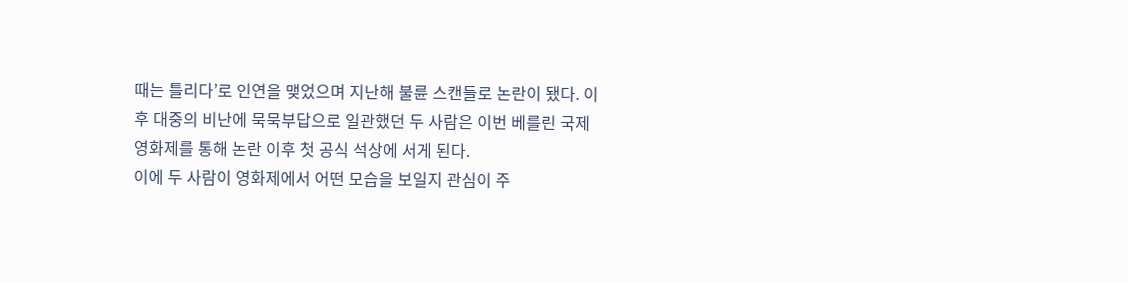때는 틀리다’로 인연을 맺었으며 지난해 불륜 스캔들로 논란이 됐다. 이후 대중의 비난에 묵묵부답으로 일관했던 두 사람은 이번 베를린 국제 영화제를 통해 논란 이후 첫 공식 석상에 서게 된다.
이에 두 사람이 영화제에서 어떤 모습을 보일지 관심이 주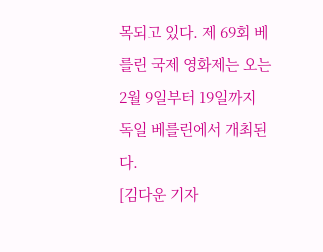목되고 있다. 제 69회 베를린 국제 영화제는 오는 2월 9일부터 19일까지 독일 베를린에서 개최된다.
[김다운 기자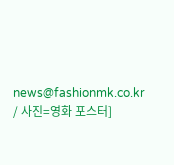news@fashionmk.co.kr / 사진=영화 포스터]